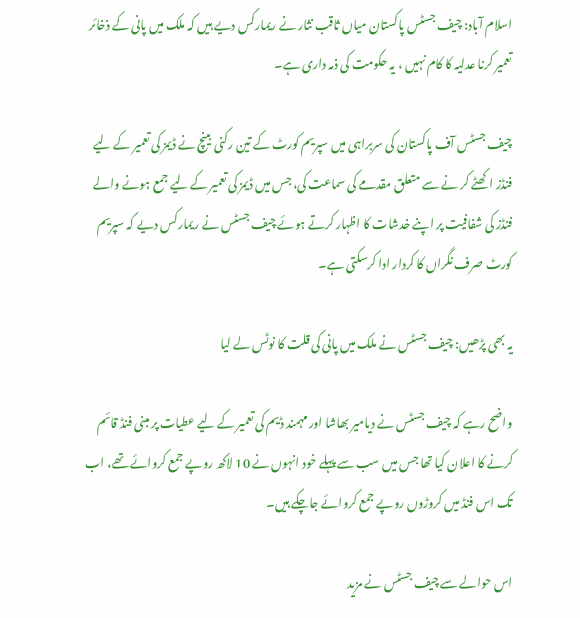اسلام آباد: چیف جسٹس پاکستان میاں ثاقب نثار نے ریمارکس دیے ہیں کہ ملک میں پانی کے ذخائر تعمیر کرنا عدلیہ کا کام نہیں ، یہ حکومت کی ذمہ داری ہے۔

چیف جسٹس آف پاکستان کی سربراہی میں سپریم کورٹ کے تین رکنی بینچ نے ڈیمز کی تعمیر کے لیے فنڈز اکھٹے کر نے سے متعلق مقدمے کی سماعت کی، جس میں ڈیمز کی تعمیر کے لیے جمع ہونے والے فنڈز کی شفافیت پر اپنے خدشات کا اظہار کرتے ہوئے چیف جسٹس نے ریمارکس دیے کہ سپریم کورٹ صرف نگراں کا کردار ادا کرسکتی ہے۔

یہ بھی پڑھیں: چیف جسٹس نے ملک میں پانی کی قلت کا نوٹس لے لیا

واضح رہے کہ چیف جسٹس نے دیامیر بھاشا اور مہمند ڈیم کی تعمیر کے لیے عطیات پر مبنی فنڈ قائم کرنے کا اعلان کیا تھا جس میں سب سے پہلے خود انہوں نے 10 لاکھ روپے جمع کروائے تھے، اب تک اس فنڈ میں کروڑوں روپے جمع کروائے جاچکے ہیں۔

اس حوالے سے چیف جسٹس نے مزید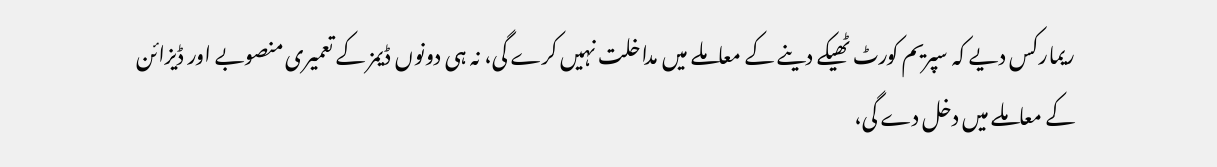ریمارکس دیے کہ سپریم کورٹ ٹھیکے دینے کے معاملے میں مداخلت نہیں کرے گی، نہ ہی دونوں ڈیمز کے تعمیری منصوبے اور ڈیزائن کے معاملے میں دخل دے گی،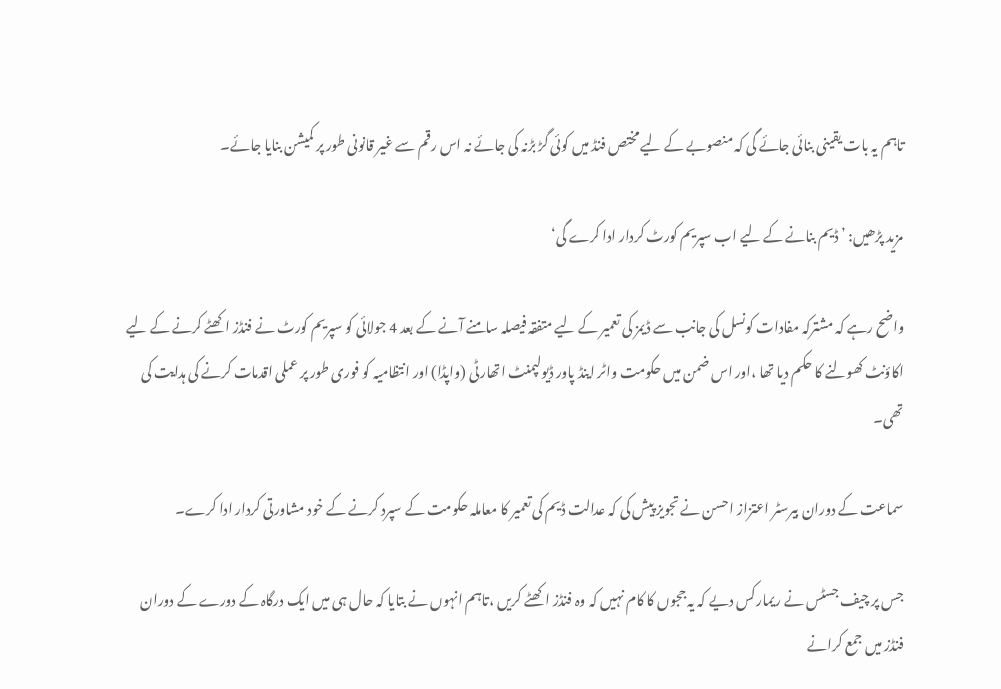تاہم یہ بات یقینی بنائی جائے گی کہ منصوبے کے لیے مختص فنڈ میں کوئی گڑ بڑنہ کی جائے نہ اس رقم سے غیر قانونی طور پر کمیشن بنایا جائے۔

مزید پڑھیں: ’ ڈیم بنانے کے لیے اب سپریم کورٹ کردار ادا کرے گی‘

واضح رہے کہ مشترکہ مفادات کونسل کی جانب سے ڈیمز کی تعمیر کے لیے متفقہ فیصلہ سامنے آنے کے بعد 4 جولائی کو سپریم کورٹ نے فنڈز اکھٹے کرنے کے لیے اکاؤنٹ کھولنے کا حکم دیا تھا ،اور اس ضمن میں حکومت واٹر اینڈ پاور ڈیولپمنٹ اتھارٹی (واپڈا) اور انتظامیہ کو فوری طور پر عملی اقدمات کرنے کی ہدایت کی تھی۔

سماعت کے دوران بیرسٹر اعتزاز احسن نے تجویز پیش کی کہ عدالت ڈیم کی تعمیر کا معاملہ حکومت کے سپرد کرنے کے خود مشاورتی کردار ادا کرے۔

جس پر چیف جسٹس نے ریمارکس دیے کہ یہ ججوں کا کام نہیں کہ وہ فنڈز اکھٹے کریں ،تاہم انہوں نے بتایا کہ حال ہی میں ایک درگاہ کے دورے کے دوران فنڈز میں جمع کرانے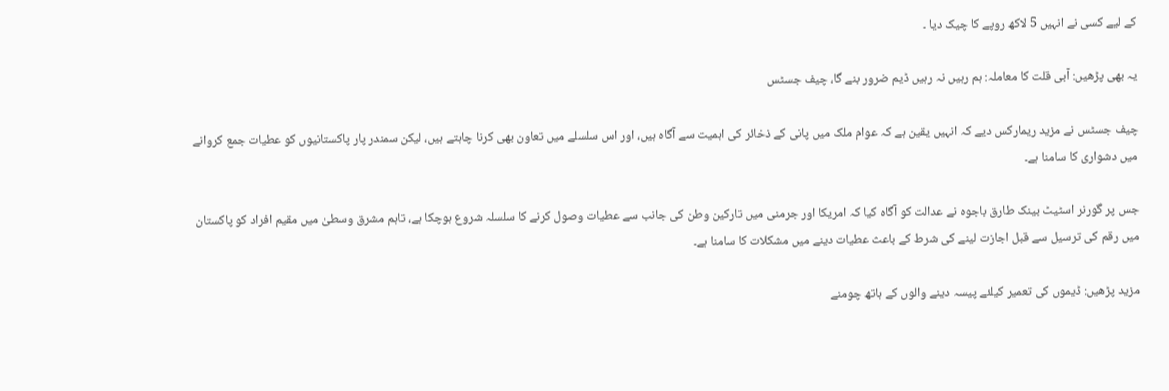کے لیے کسی نے انہیں 5 لاکھ روپے کا چیک دیا ۔

یہ بھی پڑھیں: آبی قلت کا معاملہ: ہم رہیں نہ رہیں ڈیم ضرور بنے گا، چیف جسٹس

چیف جسٹس نے مزید ریمارکس دیے کہ انہیں یقین ہے کہ عوام ملک میں پانی کے ذخائر کی اہمیت سے آگاہ ہیں، اور اس سلسلے میں تعاون بھی کرنا چاہتے ہیں، لیکن سمندر پار پاکستانیوں کو عطیات جمع کروانے میں دشواری کا سامنا ہے۔

جس پر گورنر اسٹیٹ بینک طارق باجوہ نے عدالت کو آگاہ کیا کہ امریکا اور جرمنی میں تارکین وطن کی جانب سے عطیات وصول کرنے کا سلسلہ شروع ہوچکا ہے، تاہم مشرق وسطیٰ میں مقیم افراد کو پاکستان میں رقم کی ترسیل سے قبل اجازت لینے کی شرط کے باعث عطیات دینے میں مشکلات کا سامنا ہے۔

مزید پڑھیں: ڈیموں کی تعمیر کیلئے پیسہ دینے والوں کے ہاتھ چومنے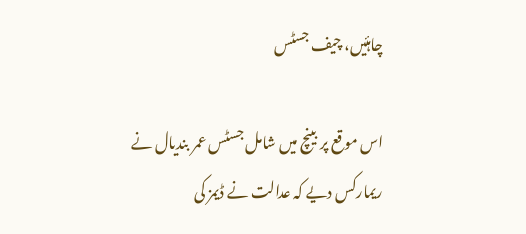چاہئیں، چیف جسٹس

اس موقع پر بینچ میں شامل جسٹس عمر بندیال نے ریمارکس دیے کہ عدالت نے ڈیمز کی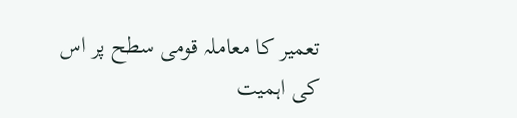تعمیر کا معاملہ قومی سطح پر اس کی اہمیت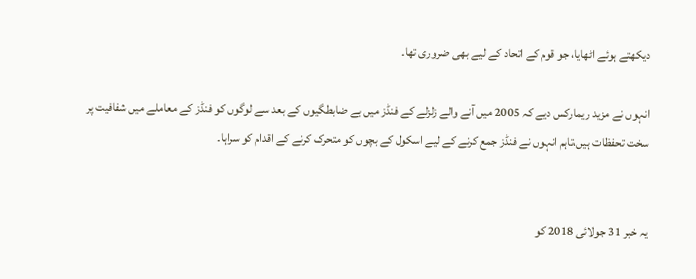دیکھتے ہوئے اٹھایا، جو قوم کے اتحاد کے لیے بھی ضروری تھا۔

انہوں نے مزید ریمارکس دیے کہ 2005 میں آنے والے زلزلے کے فنڈز میں بے ضابطگیوں کے بعد سے لوگوں کو فنڈز کے معاملے میں شفافیت پر سخت تحفظات ہیں،تاہم انہوں نے فنڈز جمع کرنے کے لیے اسکول کے بچوں کو متحرک کرنے کے اقدام کو سراہا۔


یہ خبر 31 جولائی 2018 کو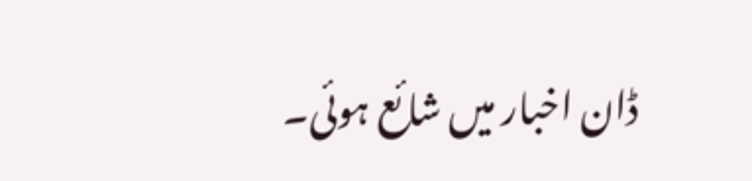ڈان اخبار میں شائع ہوئی۔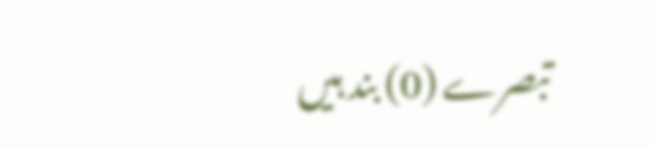تبصرے (0) بند ہیں